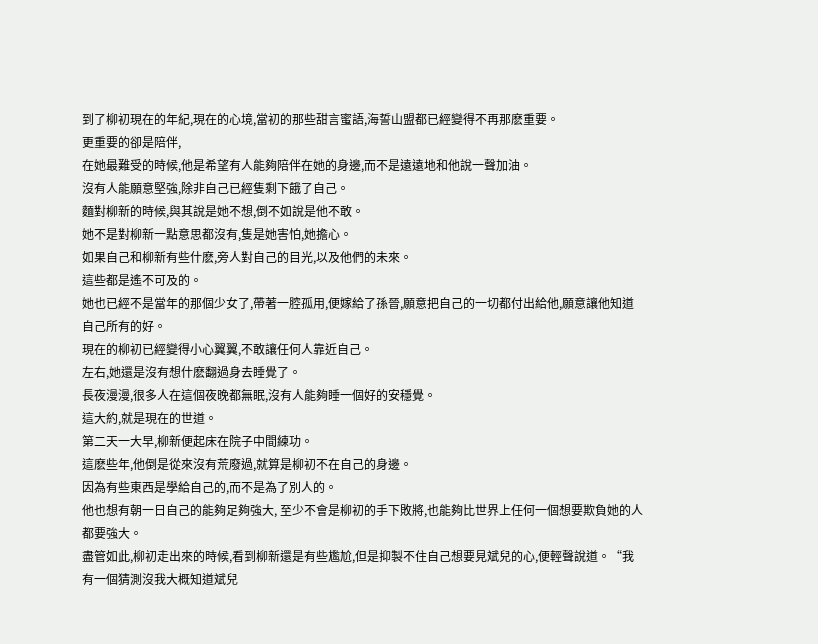到了柳初現在的年紀,現在的心境,當初的那些甜言蜜語,海誓山盟都已經變得不再那麽重要。
更重要的卻是陪伴,
在她最難受的時候,他是希望有人能夠陪伴在她的身邊,而不是遠遠地和他說一聲加油。
沒有人能願意堅強,除非自己已經隻剩下餓了自己。
麵對柳新的時候,與其說是她不想,倒不如說是他不敢。
她不是對柳新一點意思都沒有,隻是她害怕,她擔心。
如果自己和柳新有些什麽,旁人對自己的目光,以及他們的未來。
這些都是遙不可及的。
她也已經不是當年的那個少女了,帶著一腔孤用,便嫁給了孫晉,願意把自己的一切都付出給他,願意讓他知道自己所有的好。
現在的柳初已經變得小心翼翼,不敢讓任何人靠近自己。
左右,她還是沒有想什麽翻過身去睡覺了。
長夜漫漫,很多人在這個夜晚都無眠,沒有人能夠睡一個好的安穩覺。
這大約,就是現在的世道。
第二天一大早,柳新便起床在院子中間練功。
這麽些年,他倒是從來沒有荒廢過,就算是柳初不在自己的身邊。
因為有些東西是學給自己的,而不是為了別人的。
他也想有朝一日自己的能夠足夠強大, 至少不會是柳初的手下敗將,也能夠比世界上任何一個想要欺負她的人都要強大。
盡管如此,柳初走出來的時候,看到柳新還是有些尷尬,但是抑製不住自己想要見斌兒的心,便輕聲說道。“我有一個猜測沒我大概知道斌兒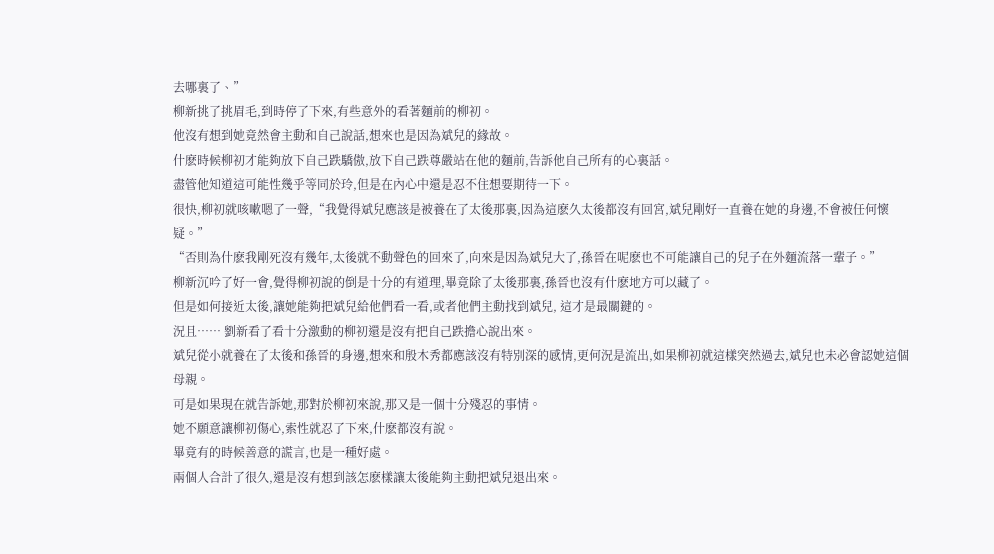去哪裏了、”
柳新挑了挑眉毛,到時停了下來,有些意外的看著麵前的柳初。
他沒有想到她竟然會主動和自己說話,想來也是因為斌兒的緣故。
什麽時候柳初才能夠放下自己跌驕傲,放下自己跌尊嚴站在他的麵前,告訴他自己所有的心裏話。
盡管他知道這可能性幾乎等同於玲,但是在內心中還是忍不住想要期待一下。
很快,柳初就咳嗽嗯了一聲,“我覺得斌兒應該是被養在了太後那裏,因為這麽久太後都沒有回宮,斌兒剛好一直養在她的身邊,不會被任何懷疑。”
“否則為什麽我剛死沒有幾年,太後就不動聲色的回來了,向來是因為斌兒大了,孫晉在呢麽也不可能讓自己的兒子在外麵流落一輩子。”
柳新沉吟了好一會,覺得柳初說的倒是十分的有道理,畢竟除了太後那裏,孫晉也沒有什麽地方可以藏了。
但是如何接近太後,讓她能夠把斌兒給他們看一看,或者他們主動找到斌兒, 這才是最關鍵的。
況且…… 劉新看了看十分激動的柳初還是沒有把自己跌擔心說出來。
斌兒從小就養在了太後和孫晉的身邊,想來和殷木秀都應該沒有特別深的感情,更何況是流出,如果柳初就這樣突然過去,斌兒也未必會認她這個母親。
可是如果現在就告訴她,那對於柳初來說,那又是一個十分殘忍的事情。
她不願意讓柳初傷心,索性就忍了下來,什麽都沒有說。
畢竟有的時候善意的謊言,也是一種好處。
兩個人合計了很久,還是沒有想到該怎麽樣讓太後能夠主動把斌兒退出來。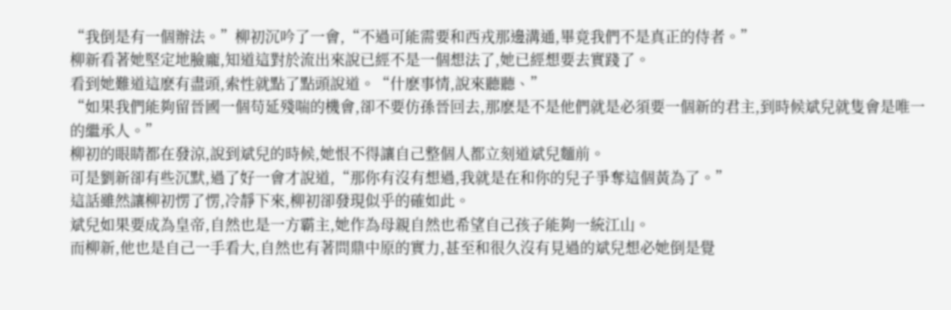“我倒是有一個辦法。”柳初沉吟了一會,“不過可能需要和西戎那邊溝通,畢竟我們不是真正的侍者。”
柳新看著她堅定地臉龐,知道這對於流出來說已經不是一個想法了,她已經想要去實踐了。
看到她難道這麽有盡頭,索性就點了點頭說道。“什麽事情,說來聽聽、”
“如果我們能夠留晉國一個苟延殘喘的機會,卻不要仿孫晉回去,那麽是不是他們就是必須要一個新的君主,到時候斌兒就隻會是唯一的繼承人。”
柳初的眼睛都在發涼,說到斌兒的時候,她恨不得讓自己整個人都立刻道斌兒麵前。
可是劉新卻有些沉默,過了好一會才說道,“那你有沒有想過,我就是在和你的兒子爭奪這個黃為了。”
這話雖然讓柳初愣了愣,冷靜下來,柳初卻發現似乎的確如此。
斌兒如果要成為皇帝,自然也是一方霸主,她作為母親自然也希望自己孩子能夠一統江山。
而柳新,他也是自己一手看大,自然也有著問鼎中原的實力,甚至和很久沒有見過的斌兒想必她倒是覺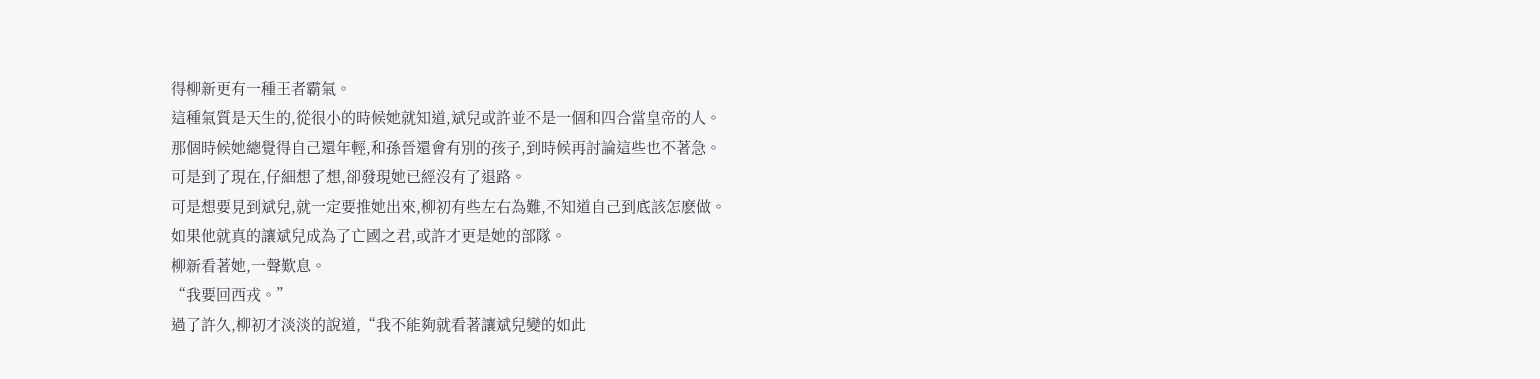得柳新更有一種王者霸氣。
這種氣質是天生的,從很小的時候她就知道,斌兒或許並不是一個和四合當皇帝的人。
那個時候她總覺得自己還年輕,和孫晉還會有別的孩子,到時候再討論這些也不著急。
可是到了現在,仔細想了想,卻發現她已經沒有了退路。
可是想要見到斌兒,就一定要推她出來,柳初有些左右為難,不知道自己到底該怎麽做。
如果他就真的讓斌兒成為了亡國之君,或許才更是她的部隊。
柳新看著她,一聲歎息。
“我要回西戎。”
過了許久,柳初才淡淡的說道,“我不能夠就看著讓斌兒變的如此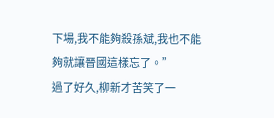下場,我不能夠殺孫斌,我也不能夠就讓晉國這樣忘了。”
過了好久,柳新才苦笑了一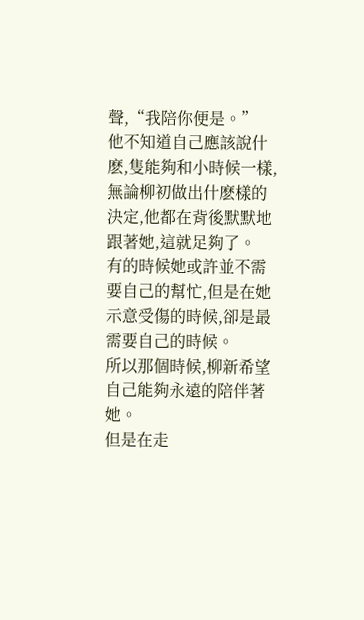聲,“我陪你便是。”
他不知道自己應該說什麽,隻能夠和小時候一樣,無論柳初做出什麽樣的決定,他都在背後默默地跟著她,這就足夠了。
有的時候她或許並不需要自己的幫忙,但是在她示意受傷的時候,卻是最需要自己的時候。
所以那個時候,柳新希望自己能夠永遠的陪伴著她。
但是在走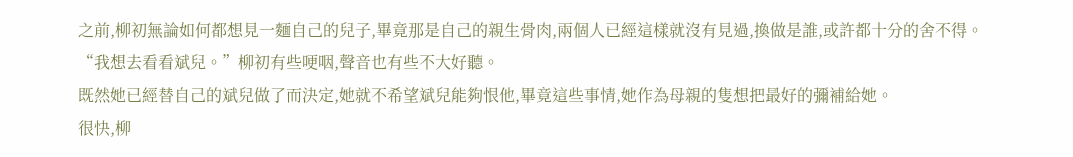之前,柳初無論如何都想見一麵自己的兒子,畢竟那是自己的親生骨肉,兩個人已經這樣就沒有見過,換做是誰,或許都十分的舍不得。
“我想去看看斌兒。”柳初有些哽咽,聲音也有些不大好聽。
既然她已經替自己的斌兒做了而決定,她就不希望斌兒能夠恨他,畢竟這些事情,她作為母親的隻想把最好的彌補給她。
很快,柳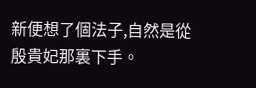新便想了個法子,自然是從殷貴妃那裏下手。